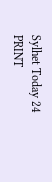Sylhet Today 24 PRINT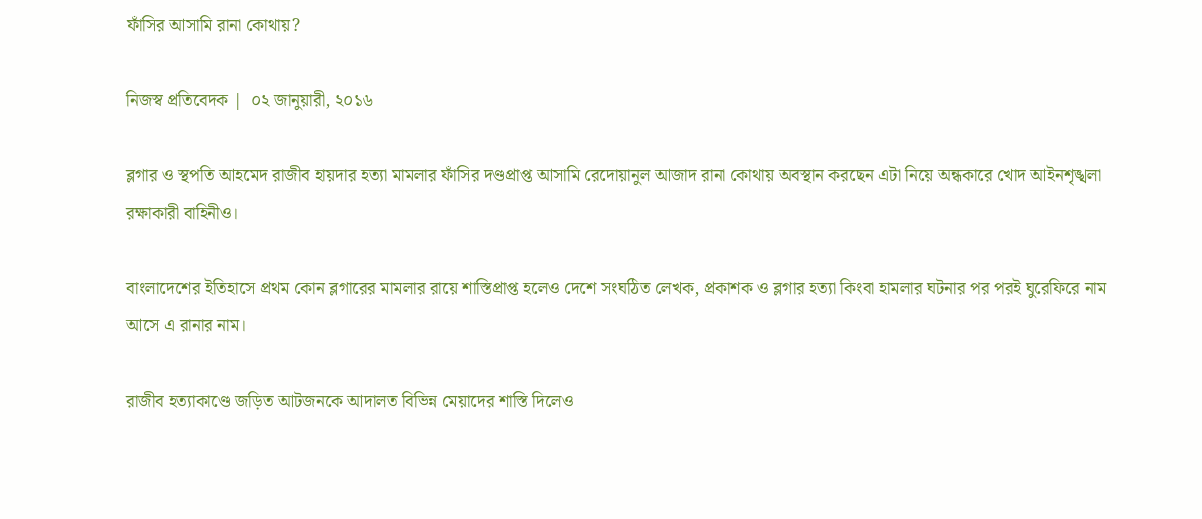ফাঁসির আসামি রানা কোথায়?

নিজস্ব প্রতিবেদক |  ০২ জানুয়ারী, ২০১৬

ব্লগার ও স্থপতি আহমেদ রাজীব হায়দার হত্যা মামলার ফাঁসির দণ্ডপ্রাপ্ত আসামি রেদোয়ানুল আজাদ রানা কোথায় অবস্থান করছেন এটা নিয়ে অন্ধকারে খোদ আইনশৃঙ্খলা রক্ষাকারী বাহিনীও।

বাংলাদেশের ইতিহাসে প্রথম কোন ব্লগারের মামলার রায়ে শাস্তিপ্রাপ্ত হলেও দেশে সংঘঠিত লেখক, প্রকাশক ও ব্লগার হত্যা কিংবা হামলার ঘটনার পর পরই ঘুরেফিরে নাম আসে এ রানার নাম।

রাজীব হত্যাকাণ্ডে জড়িত আটজনকে আদালত বিভিন্ন মেয়াদের শাস্তি দিলেও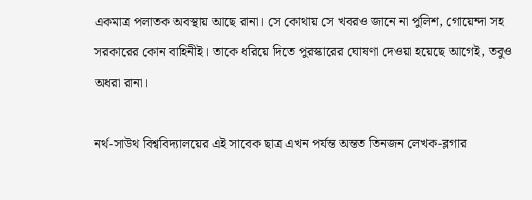একমাত্র পলাতক অবস্থায় আছে রানা। সে কোথায় সে খবরও জানে না পুলিশ, গোয়েন্দা সহ সরকারের কোন বাহিনীই। তাকে ধরিয়ে দিতে পুরস্কারের ঘোষণা দেওয়া হয়েছে আগেই, তবুও অধরা রানা।

নর্থ-সাউথ বিশ্ববিদ্যালয়ের এই সাবেক ছাত্র এখন পর্যন্ত অন্তত তিনজন লেখক-ব্লগার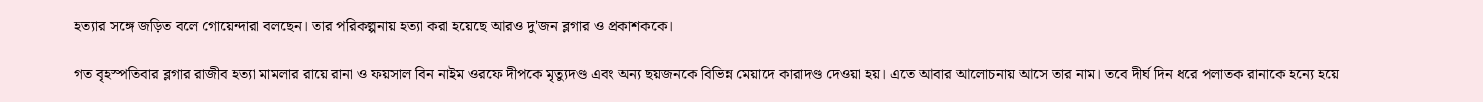হত্যার সঙ্গে জড়িত বলে গোয়েন্দারা বলছেন। তার পরিকল্পনায় হত্যা করা হয়েছে আরও দু'জন ব্লগার ও প্রকাশককে।

গত বৃহস্পতিবার ব্লগার রাজীব হত্যা মামলার রায়ে রানা ও ফয়সাল বিন নাইম ওরফে দীপকে মৃত্যুদণ্ড এবং অন্য ছয়জনকে বিভিন্ন মেয়াদে কারাদণ্ড দেওয়া হয়। এতে আবার আলোচনায় আসে তার নাম। তবে দীর্ঘ দিন ধরে পলাতক রানাকে হন্যে হয়ে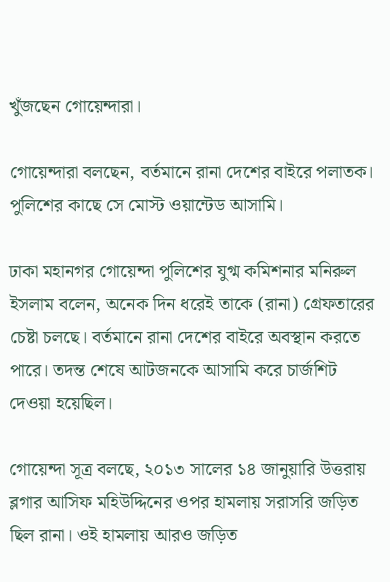খুঁজছেন গোয়েন্দারা।

গোয়েন্দারা বলছেন, বর্তমানে রানা দেশের বাইরে পলাতক। পুলিশের কাছে সে মোস্ট ওয়ান্টেড আসামি।

ঢাকা মহানগর গোয়েন্দা পুলিশের যুগ্ম কমিশনার মনিরুল ইসলাম বলেন, অনেক দিন ধরেই তাকে (রানা) গ্রেফতারের চেষ্টা চলছে। বর্তমানে রানা দেশের বাইরে অবস্থান করতে পারে। তদন্ত শেষে আটজনকে আসামি করে চার্জশিট দেওয়া হয়েছিল।

গোয়েন্দা সূত্র বলছে, ২০১৩ সালের ১৪ জানুয়ারি উত্তরায় ব্লগার আসিফ মহিউদ্দিনের ওপর হামলায় সরাসরি জড়িত ছিল রানা। ওই হামলায় আরও জড়িত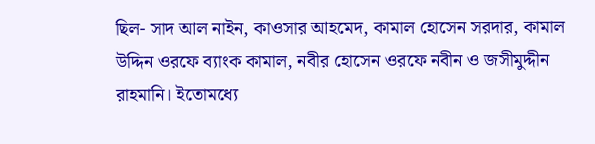ছিল- সাদ আল নাইন, কাওসার আহমেদ, কামাল হোসেন সরদার, কামাল উদ্দিন ওরফে ব্যাংক কামাল, নবীর হোসেন ওরফে নবীন ও জসীমুদ্দীন রাহমানি। ইতোমধ্যে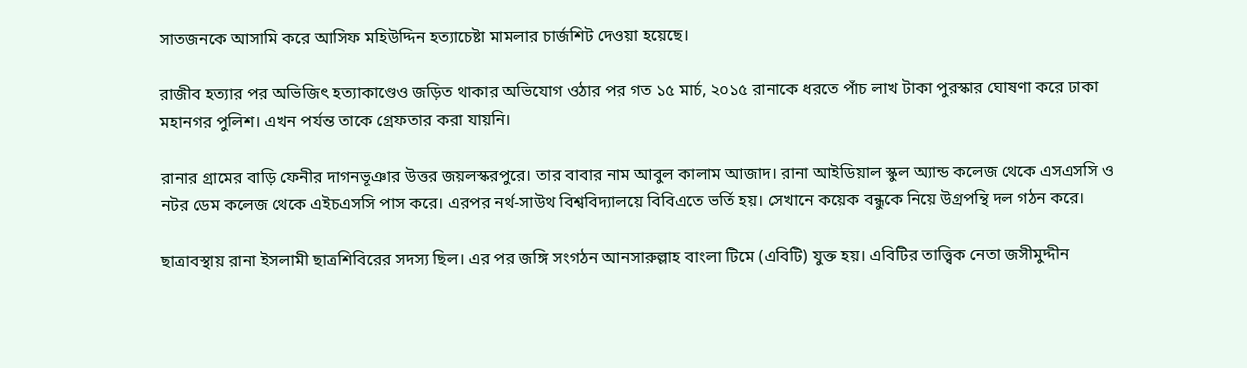সাতজনকে আসামি করে আসিফ মহিউদ্দিন হত্যাচেষ্টা মামলার চার্জশিট দেওয়া হয়েছে।

রাজীব হত্যার পর অভিজিৎ হত্যাকাণ্ডেও জড়িত থাকার অভিযোগ ওঠার পর গত ১৫ মার্চ, ২০১৫ রানাকে ধরতে পাঁচ লাখ টাকা পুরস্কার ঘোষণা করে ঢাকা মহানগর পুলিশ। এখন পর্যন্ত তাকে গ্রেফতার করা যায়নি।

রানার গ্রামের বাড়ি ফেনীর দাগনভূঞার উত্তর জয়লস্করপুরে। তার বাবার নাম আবুল কালাম আজাদ। রানা আইডিয়াল স্কুল অ্যান্ড কলেজ থেকে এসএসসি ও নটর ডেম কলেজ থেকে এইচএসসি পাস করে। এরপর নর্থ-সাউথ বিশ্ববিদ্যালয়ে বিবিএতে ভর্তি হয়। সেখানে কয়েক বন্ধুকে নিয়ে উগ্রপন্থি দল গঠন করে।

ছাত্রাবস্থায় রানা ইসলামী ছাত্রশিবিরের সদস্য ছিল। এর পর জঙ্গি সংগঠন আনসারুল্লাহ বাংলা টিমে (এবিটি) যুক্ত হয়। এবিটির তাত্ত্বিক নেতা জসীমুদ্দীন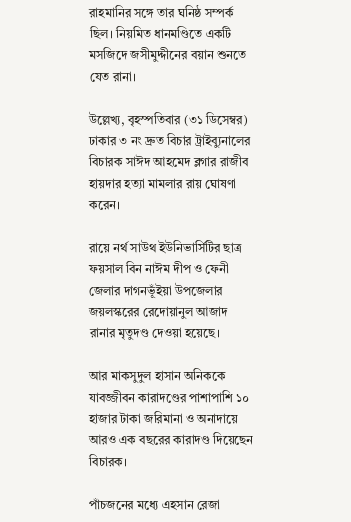রাহমানির সঙ্গে তার ঘনিষ্ঠ সম্পর্ক ছিল। নিয়মিত ধানমণ্ডিতে একটি মসজিদে জসীমুদ্দীনের বয়ান শুনতে যেত রানা।

উল্লেখ্য, বৃহস্পতিবার (৩১ ডিসেম্বর) ঢাকার ৩ নং দ্রুত বিচার ট্রাইব্যুনালের বিচারক সাঈদ আহমেদ ব্লগার রাজীব হায়দার হত্যা মামলার রায় ঘোষণা করেন।

রায়ে নর্থ সাউথ ইউনিভার্সিটির ছাত্র ফয়সাল বিন নাঈম দীপ ও ফেনী জেলার দাগনভূঁইয়া উপজেলার জয়লস্করের রেদোয়ানুল আজাদ রানার মৃতুদণ্ড দেওয়া হয়েছে।

আর মাকসুদুল হাসান অনিককে যাবজ্জীবন কারাদণ্ডের পাশাপাশি ১০ হাজার টাকা জরিমানা ও অনাদায়ে আরও এক বছরের কারাদণ্ড দিয়েছেন বিচারক।

পাঁচজনের মধ্যে এহসান রেজা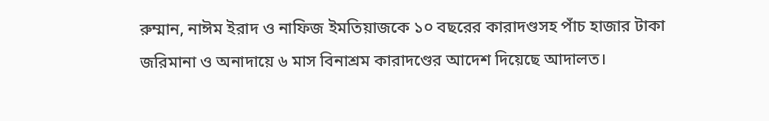রুম্মান, নাঈম ইরাদ ও নাফিজ ইমতিয়াজকে ১০ বছরের কারাদণ্ডসহ পাঁচ হাজার টাকা জরিমানা ও অনাদায়ে ৬ মাস বিনাশ্রম কারাদণ্ডের আদেশ দিয়েছে আদালত।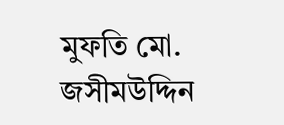মুফতি মো. জসীমউদ্দিন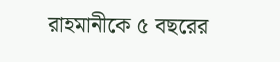রাহমানীকে ৫ বছরের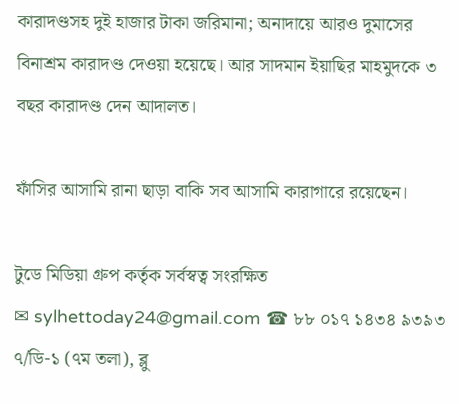কারাদণ্ডসহ দুই হাজার টাকা জরিমানা; অনাদায়ে আরও দুমাসের বিনাশ্রম কারাদণ্ড দেওয়া হয়েছে। আর সাদমান ইয়াছির মাহমুদকে ৩ বছর কারাদণ্ড দেন আদালত।

ফাঁসির আসামি রানা ছাড়া বাকি সব আসামি কারাগারে রয়েছেন।

টুডে মিডিয়া গ্রুপ কর্তৃক সর্বস্বত্ব সংরক্ষিত
✉ sylhettoday24@gmail.com ☎ ৮৮ ০১৭ ১৪৩৪ ৯৩৯৩
৭/ডি-১ (৭ম তলা), ব্লু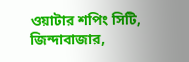ওয়াটার শপিং সিটি,
জিন্দাবাজার,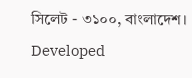সিলেট - ৩১০০, বাংলাদেশ।
Developed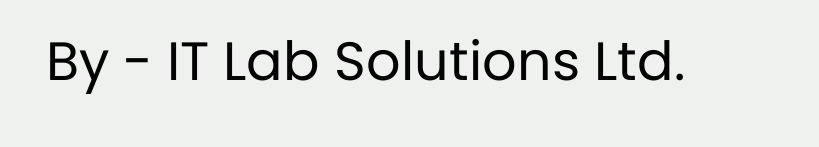By - IT Lab Solutions Ltd.